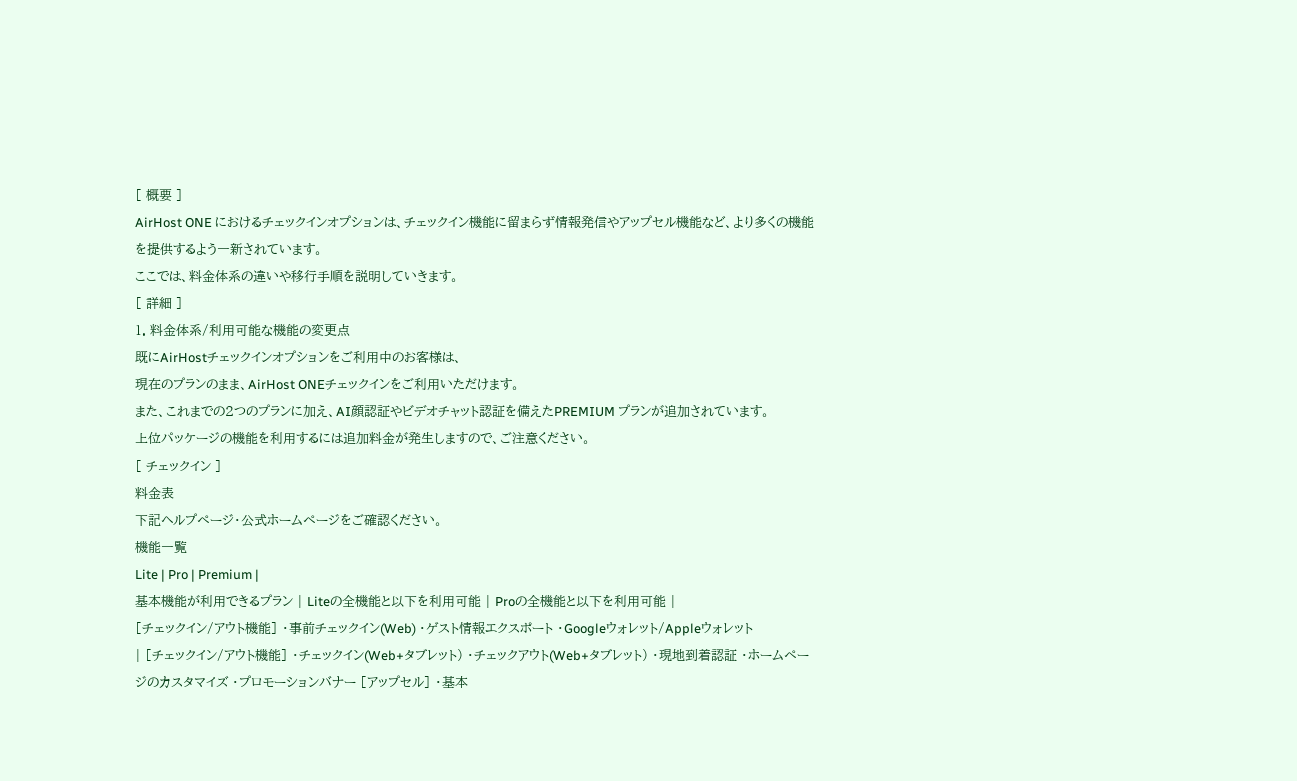[ 概要 ]
AirHost ONE におけるチェックインオプションは、チェックイン機能に留まらず情報発信やアップセル機能など、より多くの機能を提供するよう一新されています。
ここでは、料金体系の違いや移行手順を説明していきます。
[ 詳細 ]
1. 料金体系/利用可能な機能の変更点
既にAirHostチェックインオプションをご利用中のお客様は、
現在のプランのまま、AirHost ONEチェックインをご利用いただけます。
また、これまでの2つのプランに加え、AI顔認証やビデオチャット認証を備えたPREMIUM プランが追加されています。
上位パッケージの機能を利用するには追加料金が発生しますので、ご注意ください。
[ チェックイン ]
料金表
下記ヘルプページ・公式ホームページをご確認ください。
機能一覧
Lite | Pro | Premium |
基本機能が利用できるプラン | Liteの全機能と以下を利用可能 | Proの全機能と以下を利用可能 |
[チェックイン/アウト機能] ・事前チェックイン(Web) ・ゲスト情報エクスポート ・Googleウォレット/Appleウォレット
| [チェックイン/アウト機能] ・チェックイン(Web+タブレット) ・チェックアウト(Web+タブレット) ・現地到着認証 ・ホームページのカスタマイズ ・プロモーションバナー [アップセル] ・基本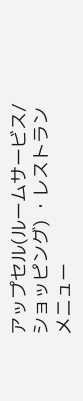アップセル(ルームサービス/ショッピング) ・レストランメニュー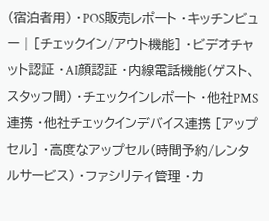(宿泊者用) ・POS販売レポート ・キッチンビュー | [チェックイン/アウト機能] ・ビデオチャット認証 ・AI顔認証 ・内線電話機能(ゲスト、スタッフ間) ・チェックインレポート ・他社PMS連携 ・他社チェックインデバイス連携 [アップセル] ・高度なアップセル(時間予約/レンタルサービス) ・ファシリティ管理 ・カ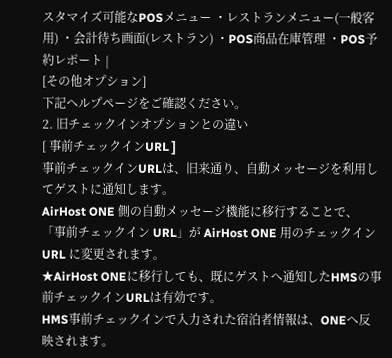スタマイズ可能なPOSメニュー ・レストランメニュー(一般客用) ・会計待ち画面(レストラン) ・POS商品在庫管理 ・POS予約レポート |
[その他オプション]
下記ヘルプページをご確認ください。
2. 旧チェックインオプションとの違い
[ 事前チェックインURL ]
事前チェックインURLは、旧来通り、自動メッセージを利用してゲストに通知します。
AirHost ONE 側の自動メッセージ機能に移行することで、
「事前チェックイン URL」が AirHost ONE 用のチェックイン URL に変更されます。
★AirHost ONEに移行しても、既にゲストへ通知したHMSの事前チェックインURLは有効です。
HMS事前チェックインで入力された宿泊者情報は、ONEへ反映されます。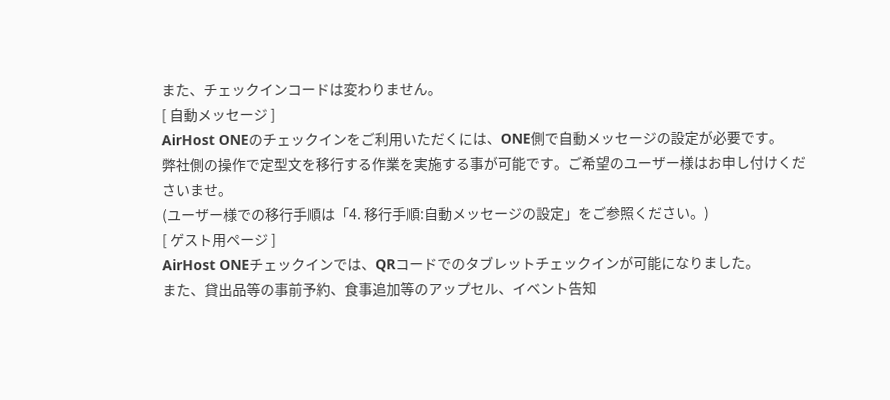また、チェックインコードは変わりません。
[ 自動メッセージ ]
AirHost ONEのチェックインをご利用いただくには、ONE側で自動メッセージの設定が必要です。
弊社側の操作で定型文を移行する作業を実施する事が可能です。ご希望のユーザー様はお申し付けくださいませ。
(ユーザー様での移行手順は「4. 移行手順:自動メッセージの設定」をご参照ください。)
[ ゲスト用ページ ]
AirHost ONEチェックインでは、QRコードでのタブレットチェックインが可能になりました。
また、貸出品等の事前予約、食事追加等のアップセル、イベント告知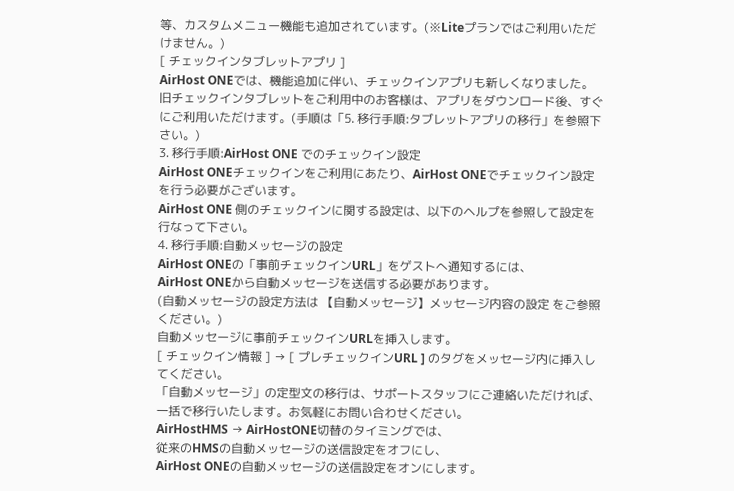等、カスタムメニュー機能も追加されています。(※Liteプランではご利用いただけません。)
[ チェックインタブレットアプリ ]
AirHost ONEでは、機能追加に伴い、チェックインアプリも新しくなりました。
旧チェックインタブレットをご利用中のお客様は、アプリをダウンロード後、すぐにご利用いただけます。(手順は「5. 移行手順:タブレットアプリの移行」を参照下さい。)
3. 移行手順:AirHost ONE でのチェックイン設定
AirHost ONEチェックインをご利用にあたり、AirHost ONEでチェックイン設定を行う必要がございます。
AirHost ONE 側のチェックインに関する設定は、以下のヘルプを参照して設定を行なって下さい。
4. 移行手順:自動メッセージの設定
AirHost ONEの「事前チェックインURL」をゲストへ通知するには、
AirHost ONEから自動メッセージを送信する必要があります。
(自動メッセージの設定方法は 【自動メッセージ】メッセージ内容の設定 をご参照ください。)
自動メッセージに事前チェックインURLを挿入します。
[ チェックイン情報 ] → [ プレチェックインURL ] のタグをメッセージ内に挿入してください。
「自動メッセージ」の定型文の移行は、サポートスタッフにご連絡いただければ、一括で移行いたします。お気軽にお問い合わせください。
AirHostHMS → AirHostONE切替のタイミングでは、
従来のHMSの自動メッセージの送信設定をオフにし、
AirHost ONEの自動メッセージの送信設定をオンにします。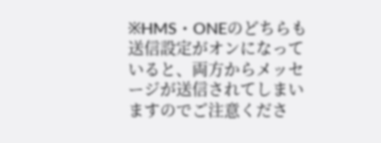※HMS・ONEのどちらも送信設定がオンになっていると、両方からメッセージが送信されてしまいますのでご注意くださ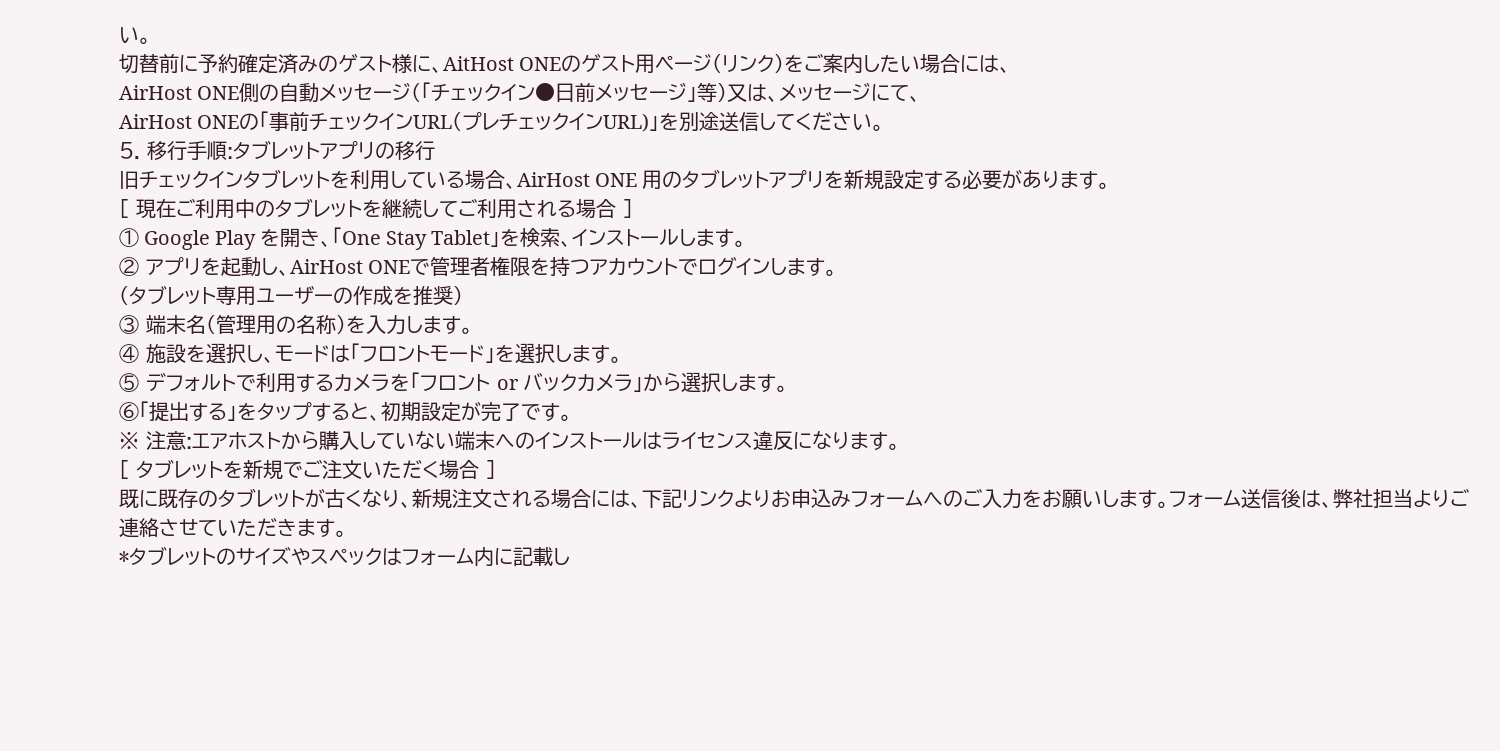い。
切替前に予約確定済みのゲスト様に、AitHost ONEのゲスト用ページ(リンク)をご案内したい場合には、
AirHost ONE側の自動メッセージ(「チェックイン●日前メッセージ」等)又は、メッセージにて、
AirHost ONEの「事前チェックインURL(プレチェックインURL)」を別途送信してください。
5. 移行手順:タブレットアプリの移行
旧チェックインタブレットを利用している場合、AirHost ONE 用のタブレットアプリを新規設定する必要があります。
[ 現在ご利用中のタブレットを継続してご利用される場合 ]
① Google Play を開き、「One Stay Tablet」を検索、インストールします。
② アプリを起動し、AirHost ONEで管理者権限を持つアカウントでログインします。
(タブレット専用ユーザーの作成を推奨)
③ 端末名(管理用の名称)を入力します。
④ 施設を選択し、モードは「フロントモード」を選択します。
⑤ デフォルトで利用するカメラを「フロント or バックカメラ」から選択します。
⑥「提出する」をタップすると、初期設定が完了です。
※ 注意:エアホストから購入していない端末へのインストールはライセンス違反になります。
[ タブレットを新規でご注文いただく場合 ]
既に既存のタブレットが古くなり、新規注文される場合には、下記リンクよりお申込みフォームへのご入力をお願いします。フォーム送信後は、弊社担当よりご連絡させていただきます。
*タブレットのサイズやスペックはフォーム内に記載し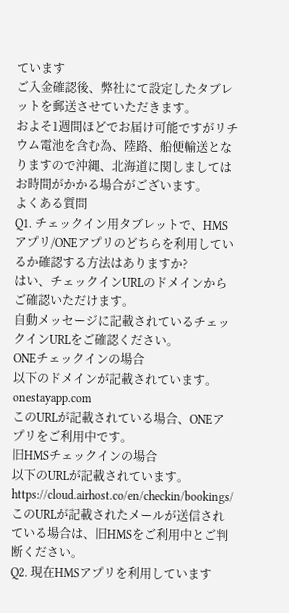ています
ご入金確認後、弊社にて設定したタブレットを郵送させていただきます。
およそ1週間ほどでお届け可能ですがリチウム電池を含む為、陸路、船便輸送となりますので沖縄、北海道に関しましてはお時間がかかる場合がございます。
よくある質問
Q1. チェックイン用タブレットで、HMSアプリ/ONEアプリのどちらを利用しているか確認する方法はありますか?
はい、チェックインURLのドメインからご確認いただけます。
自動メッセージに記載されているチェックインURLをご確認ください。
ONEチェックインの場合
以下のドメインが記載されています。
onestayapp.com
このURLが記載されている場合、ONEアプリをご利用中です。
旧HMSチェックインの場合
以下のURLが記載されています。
https://cloud.airhost.co/en/checkin/bookings/
このURLが記載されたメールが送信されている場合は、旧HMSをご利用中とご判断ください。
Q2. 現在HMSアプリを利用しています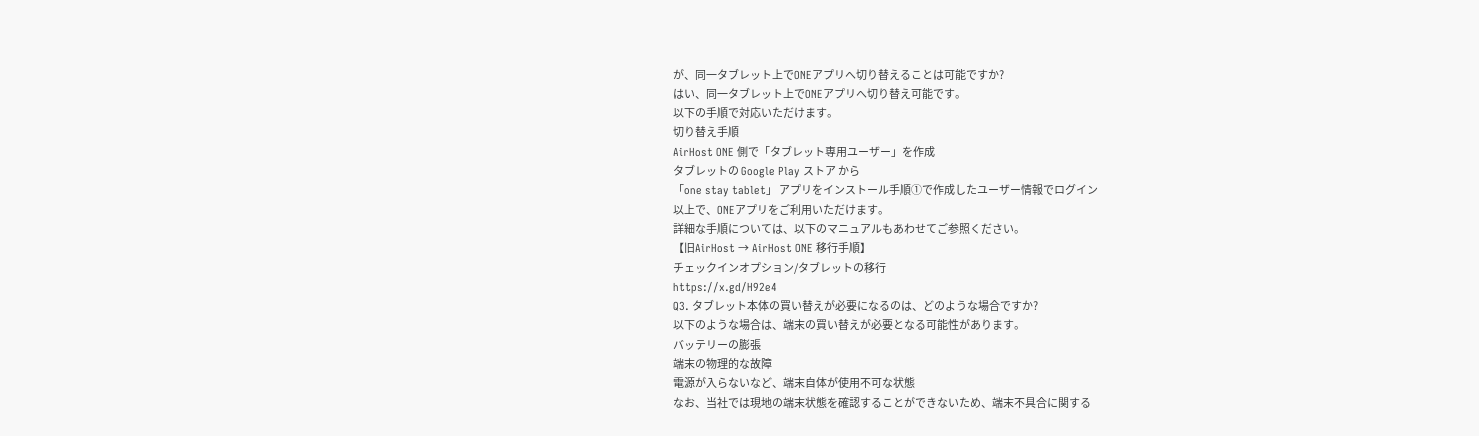が、同一タブレット上でONEアプリへ切り替えることは可能ですか?
はい、同一タブレット上でONEアプリへ切り替え可能です。
以下の手順で対応いただけます。
切り替え手順
AirHost ONE 側で「タブレット専用ユーザー」を作成
タブレットの Google Play ストア から
「one stay tablet」 アプリをインストール手順①で作成したユーザー情報でログイン
以上で、ONEアプリをご利用いただけます。
詳細な手順については、以下のマニュアルもあわせてご参照ください。
【旧AirHost → AirHost ONE 移行手順】
チェックインオプション/タブレットの移行
https://x.gd/H92e4
Q3. タブレット本体の買い替えが必要になるのは、どのような場合ですか?
以下のような場合は、端末の買い替えが必要となる可能性があります。
バッテリーの膨張
端末の物理的な故障
電源が入らないなど、端末自体が使用不可な状態
なお、当社では現地の端末状態を確認することができないため、端末不具合に関する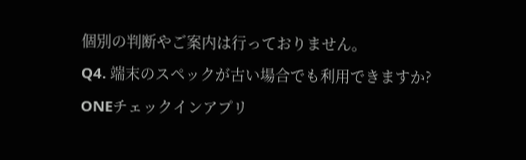個別の判断やご案内は行っておりません。
Q4. 端末のスペックが古い場合でも利用できますか?
ONEチェックインアプリ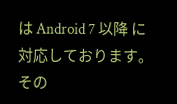は Android 7 以降 に対応しております。
その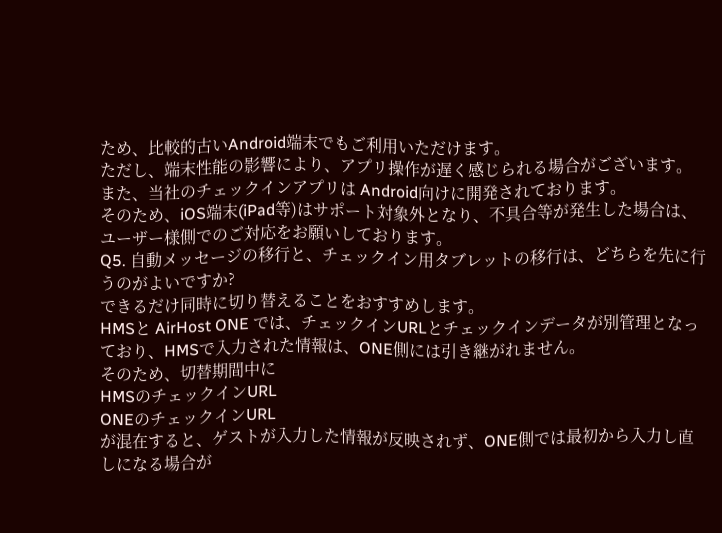ため、比較的古いAndroid端末でもご利用いただけます。
ただし、端末性能の影響により、アプリ操作が遅く感じられる場合がございます。
また、当社のチェックインアプリは Android向けに開発されております。
そのため、iOS端末(iPad等)はサポート対象外となり、不具合等が発生した場合は、ユーザー様側でのご対応をお願いしております。
Q5. 自動メッセージの移行と、チェックイン用タブレットの移行は、どちらを先に行うのがよいですか?
できるだけ同時に切り替えることをおすすめします。
HMSと AirHost ONE では、チェックインURLとチェックインデータが別管理となっており、HMSで入力された情報は、ONE側には引き継がれません。
そのため、切替期間中に
HMSのチェックインURL
ONEのチェックインURL
が混在すると、ゲストが入力した情報が反映されず、ONE側では最初から入力し直しになる場合が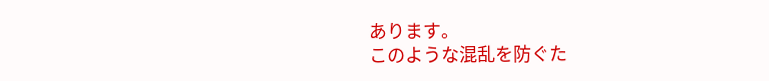あります。
このような混乱を防ぐた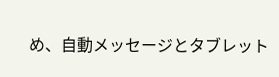め、自動メッセージとタブレット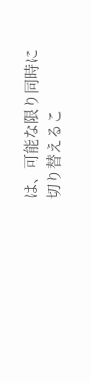は、可能な限り同時に切り替えるこ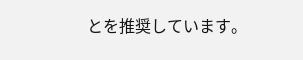とを推奨しています。